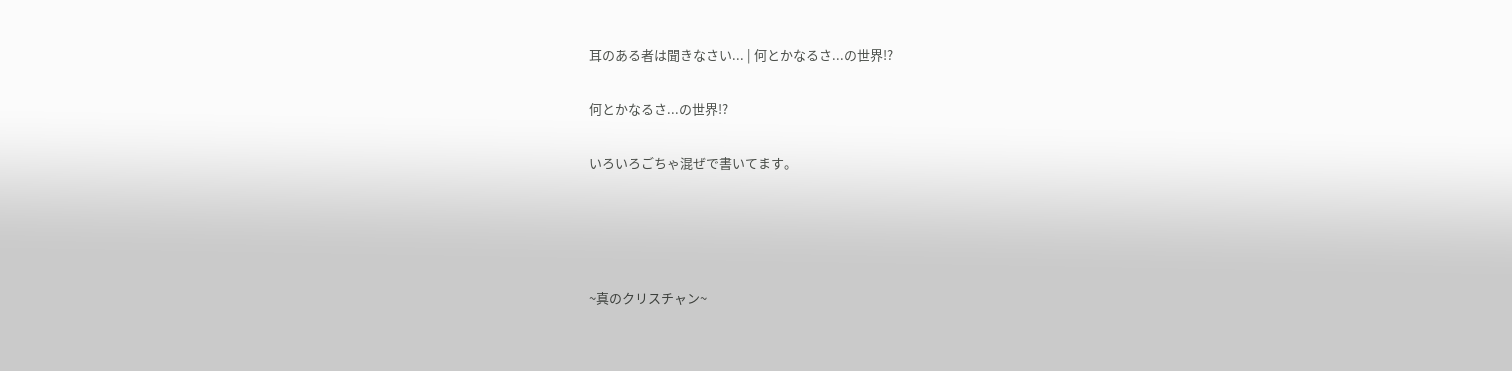耳のある者は聞きなさい... | 何とかなるさ...の世界!?

何とかなるさ...の世界!?

いろいろごちゃ混ぜで書いてます。




~真のクリスチャン~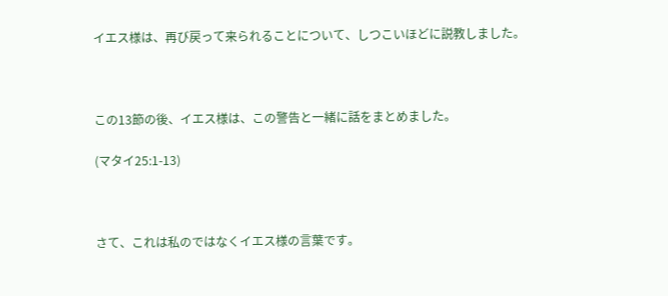イエス様は、再び戻って来られることについて、しつこいほどに説教しました。



この13節の後、イエス様は、この警告と一緒に話をまとめました。

(マタイ25:1-13)



さて、これは私のではなくイエス様の言葉です。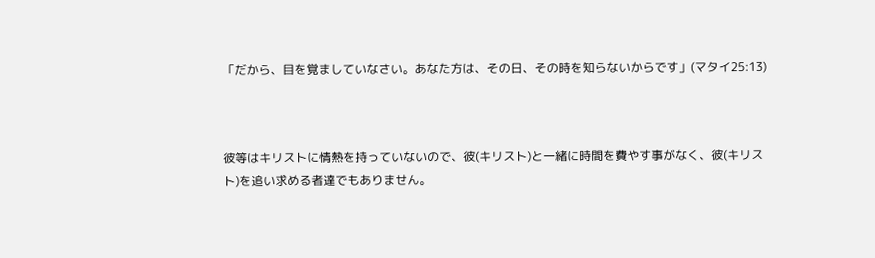「だから、目を覚ましていなさい。あなた方は、その日、その時を知らないからです」(マタイ25:13)



彼等はキリストに情熱を持っていないので、彼(キリスト)と一緒に時間を費やす事がなく、彼(キリスト)を追い求める者達でもありません。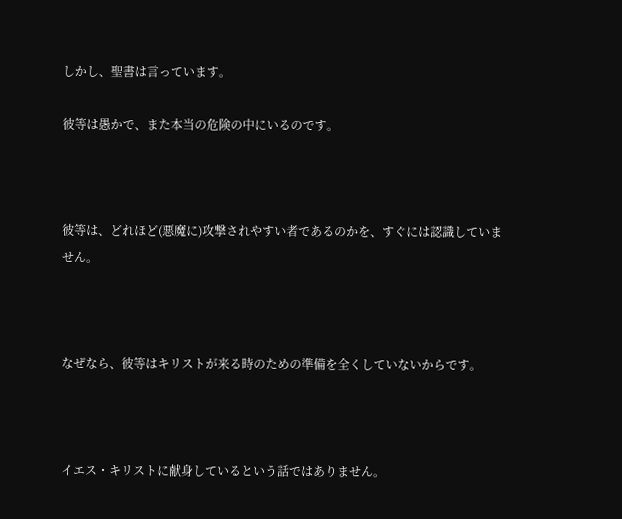しかし、聖書は言っています。

彼等は愚かで、また本当の危険の中にいるのです。



彼等は、どれほど(悪魔に)攻撃されやすい者であるのかを、すぐには認識していません。



なぜなら、彼等はキリストが来る時のための準備を全くしていないからです。



イエス・キリストに献身しているという話ではありません。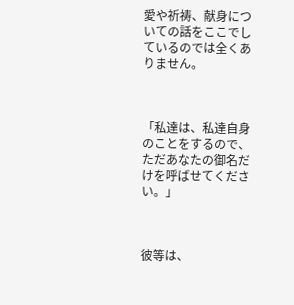愛や祈祷、献身についての話をここでしているのでは全くありません。



「私達は、私達自身のことをするので、ただあなたの御名だけを呼ばせてください。」



彼等は、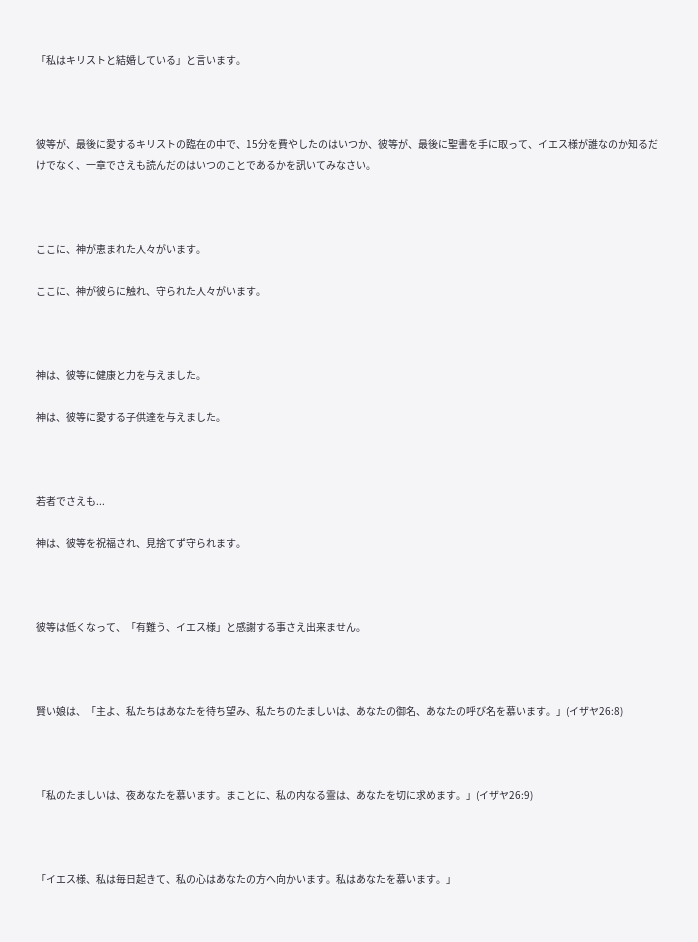「私はキリストと結婚している」と言います。



彼等が、最後に愛するキリストの臨在の中で、15分を費やしたのはいつか、彼等が、最後に聖書を手に取って、イエス様が誰なのか知るだけでなく、一章でさえも読んだのはいつのことであるかを訊いてみなさい。



ここに、神が恵まれた人々がいます。

ここに、神が彼らに触れ、守られた人々がいます。



神は、彼等に健康と力を与えました。

神は、彼等に愛する子供達を与えました。



若者でさえも...

神は、彼等を祝福され、見捨てず守られます。



彼等は低くなって、「有難う、イエス様」と感謝する事さえ出来ません。



賢い娘は、「主よ、私たちはあなたを待ち望み、私たちのたましいは、あなたの御名、あなたの呼び名を慕います。」(イザヤ26:8)



「私のたましいは、夜あなたを慕います。まことに、私の内なる霊は、あなたを切に求めます。」(イザヤ26:9)



「イエス様、私は毎日起きて、私の心はあなたの方へ向かいます。私はあなたを慕います。」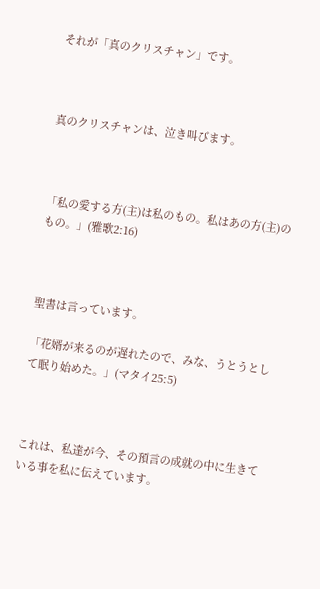それが「真のクリスチャン」です。



真のクリスチャンは、泣き叫びます。



「私の愛する方(主)は私のもの。私はあの方(主)のもの。」(雅歌2:16)



聖書は言っています。

「花婿が来るのが遅れたので、みな、うとうとして眠り始めた。」(マタイ25:5)



これは、私達が今、その預言の成就の中に生きている事を私に伝えています。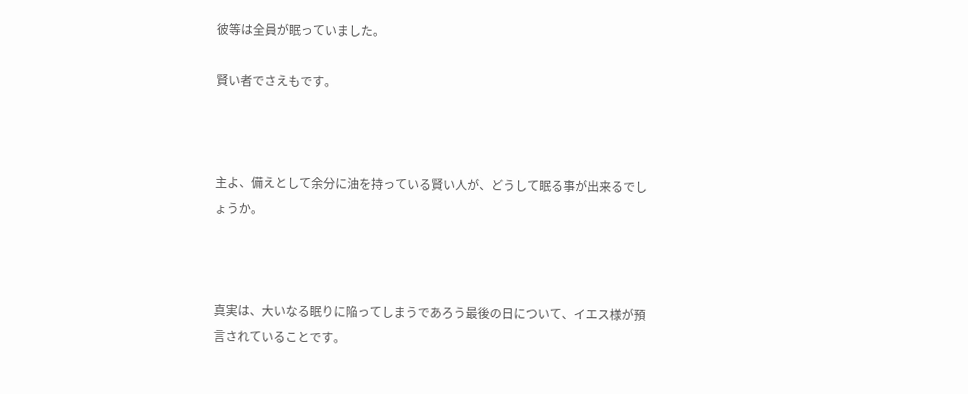彼等は全員が眠っていました。

賢い者でさえもです。



主よ、備えとして余分に油を持っている賢い人が、どうして眠る事が出来るでしょうか。



真実は、大いなる眠りに陥ってしまうであろう最後の日について、イエス様が預言されていることです。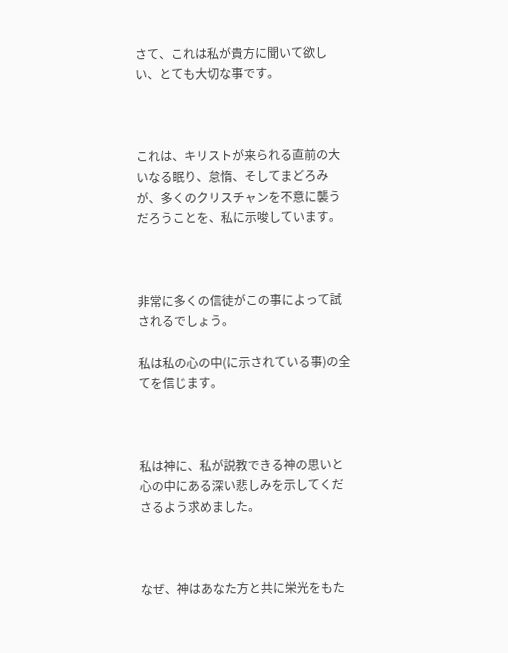さて、これは私が貴方に聞いて欲しい、とても大切な事です。



これは、キリストが来られる直前の大いなる眠り、怠惰、そしてまどろみが、多くのクリスチャンを不意に襲うだろうことを、私に示唆しています。



非常に多くの信徒がこの事によって試されるでしょう。

私は私の心の中(に示されている事)の全てを信じます。



私は神に、私が説教できる神の思いと心の中にある深い悲しみを示してくださるよう求めました。



なぜ、神はあなた方と共に栄光をもた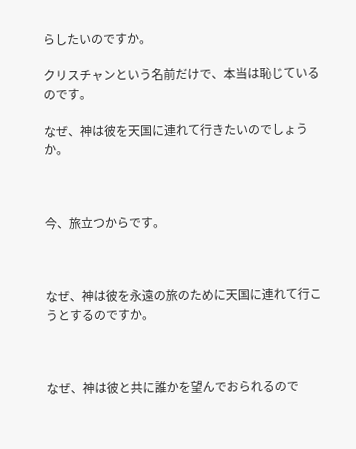らしたいのですか。

クリスチャンという名前だけで、本当は恥じているのです。

なぜ、神は彼を天国に連れて行きたいのでしょうか。



今、旅立つからです。



なぜ、神は彼を永遠の旅のために天国に連れて行こうとするのですか。



なぜ、神は彼と共に誰かを望んでおられるので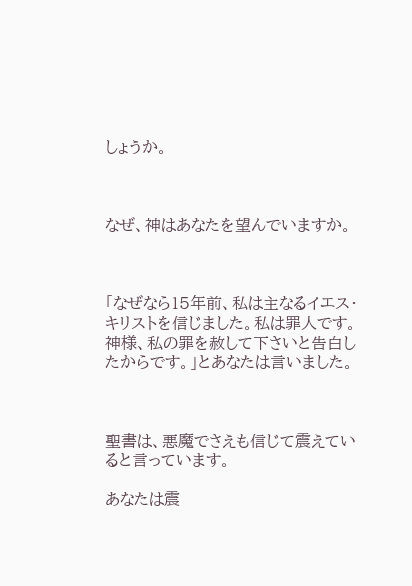しょうか。



なぜ、神はあなたを望んでいますか。



「なぜなら15年前、私は主なるイエス・キリストを信じました。私は罪人です。神様、私の罪を赦して下さいと告白したからです。」とあなたは言いました。



聖書は、悪魔でさえも信じて震えていると言っています。

あなたは震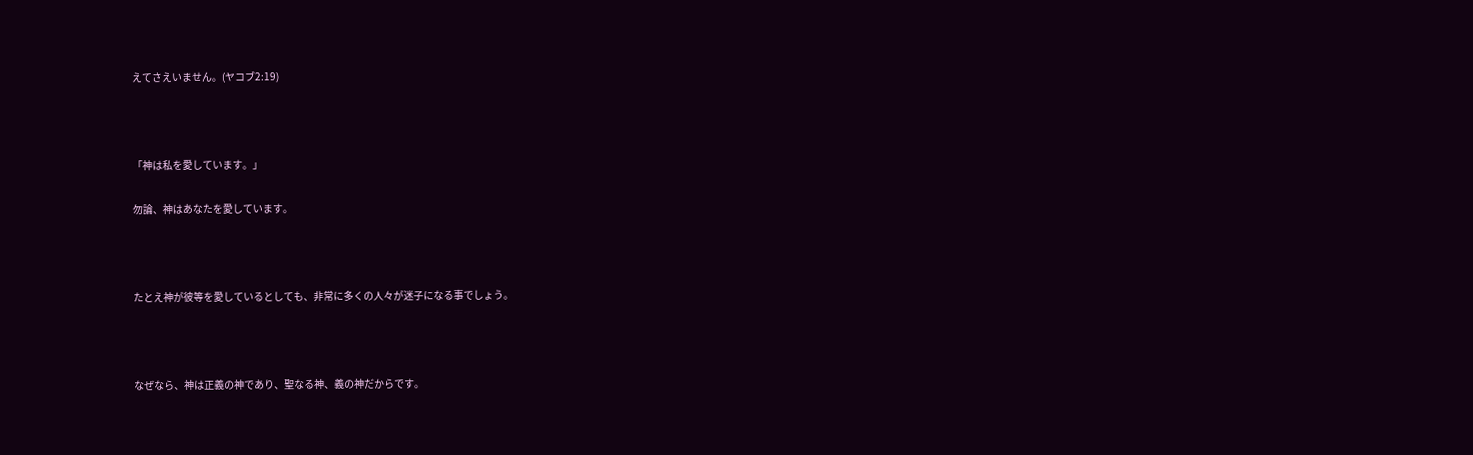えてさえいません。(ヤコブ2:19)



「神は私を愛しています。」

勿論、神はあなたを愛しています。



たとえ神が彼等を愛しているとしても、非常に多くの人々が迷子になる事でしょう。



なぜなら、神は正義の神であり、聖なる神、義の神だからです。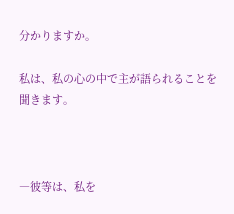分かりますか。

私は、私の心の中で主が語られることを聞きます。



―彼等は、私を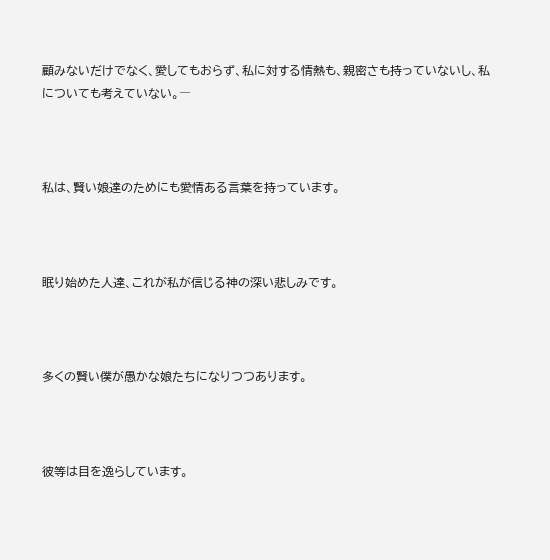顧みないだけでなく、愛してもおらず、私に対する情熱も、親密さも持っていないし、私についても考えていない。―



私は、賢い娘達のためにも愛情ある言葉を持っています。



眠り始めた人達、これが私が信じる神の深い悲しみです。



多くの賢い僕が愚かな娘たちになりつつあります。



彼等は目を逸らしています。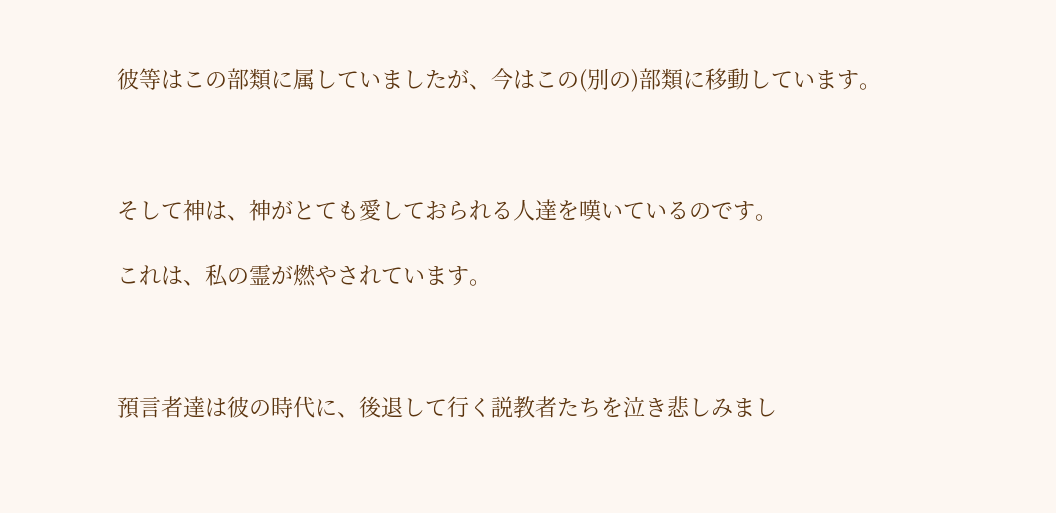彼等はこの部類に属していましたが、今はこの(別の)部類に移動しています。



そして神は、神がとても愛しておられる人達を嘆いているのです。

これは、私の霊が燃やされています。



預言者達は彼の時代に、後退して行く説教者たちを泣き悲しみまし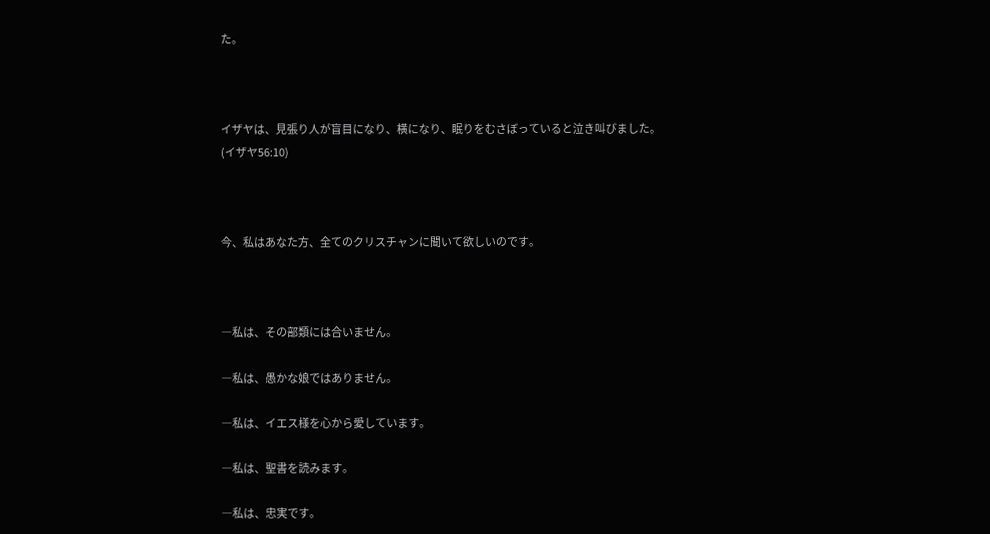た。



イザヤは、見張り人が盲目になり、横になり、眠りをむさぼっていると泣き叫びました。(イザヤ56:10)



今、私はあなた方、全てのクリスチャンに聞いて欲しいのです。



―私は、その部類には合いません。

―私は、愚かな娘ではありません。

―私は、イエス様を心から愛しています。

―私は、聖書を読みます。

―私は、忠実です。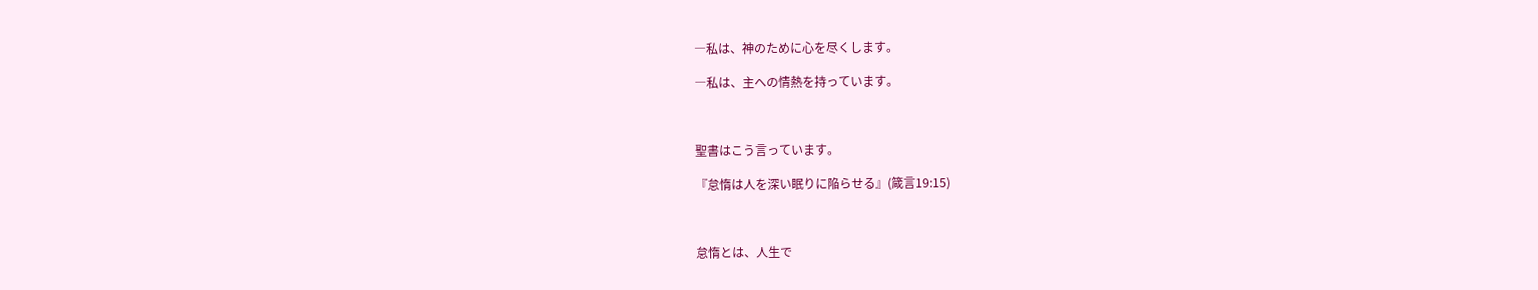―私は、神のために心を尽くします。

―私は、主への情熱を持っています。



聖書はこう言っています。

『怠惰は人を深い眠りに陥らせる』(箴言19:15)



怠惰とは、人生で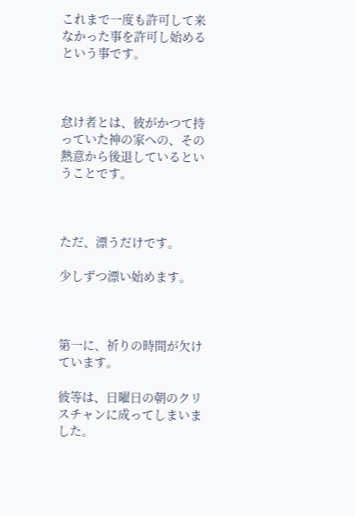これまで一度も許可して来なかった事を許可し始めるという事です。



怠け者とは、彼がかつて持っていた神の家への、その熱意から後退しているということです。



ただ、漂うだけです。

少しずつ漂い始めます。



第一に、祈りの時間が欠けています。

彼等は、日曜日の朝のクリスチャンに成ってしまいました。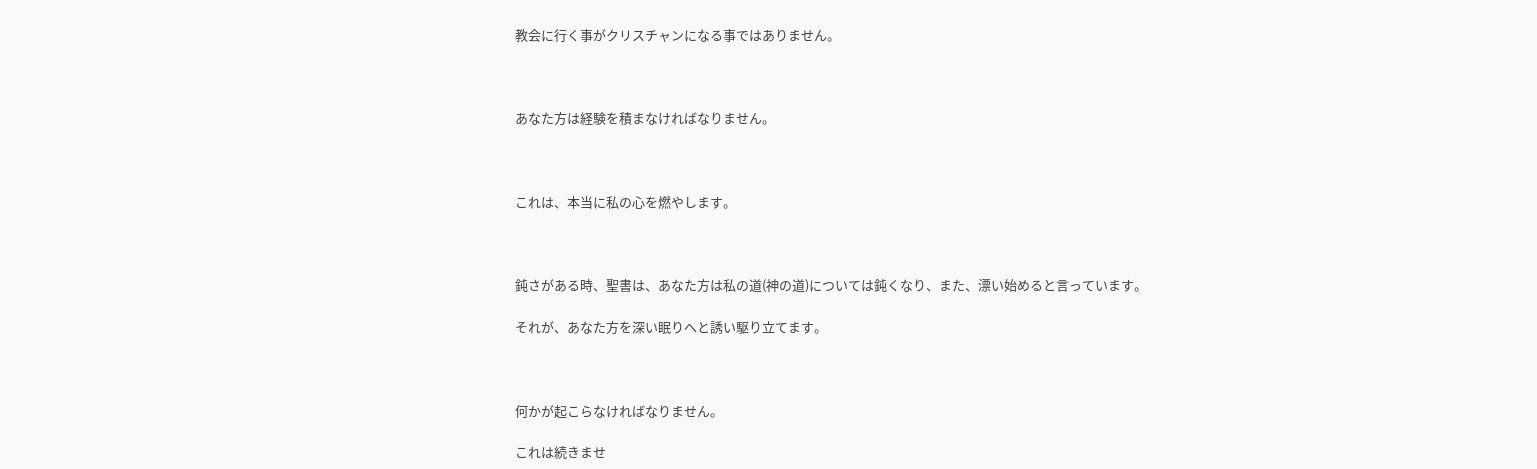教会に行く事がクリスチャンになる事ではありません。



あなた方は経験を積まなければなりません。



これは、本当に私の心を燃やします。



鈍さがある時、聖書は、あなた方は私の道(神の道)については鈍くなり、また、漂い始めると言っています。

それが、あなた方を深い眠りへと誘い駆り立てます。



何かが起こらなければなりません。

これは続きませ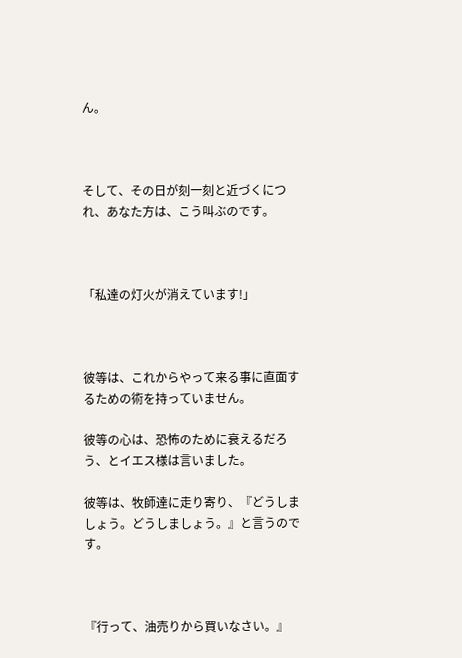ん。



そして、その日が刻一刻と近づくにつれ、あなた方は、こう叫ぶのです。



「私達の灯火が消えています!」



彼等は、これからやって来る事に直面するための術を持っていません。

彼等の心は、恐怖のために衰えるだろう、とイエス様は言いました。

彼等は、牧師達に走り寄り、『どうしましょう。どうしましょう。』と言うのです。



『行って、油売りから買いなさい。』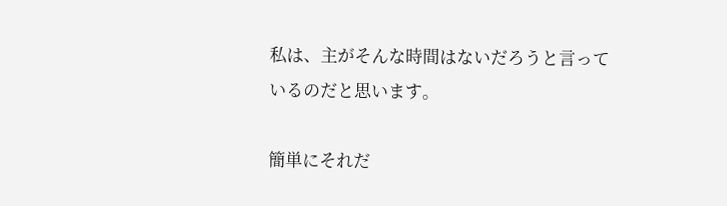私は、主がそんな時間はないだろうと言っているのだと思います。

簡単にそれだ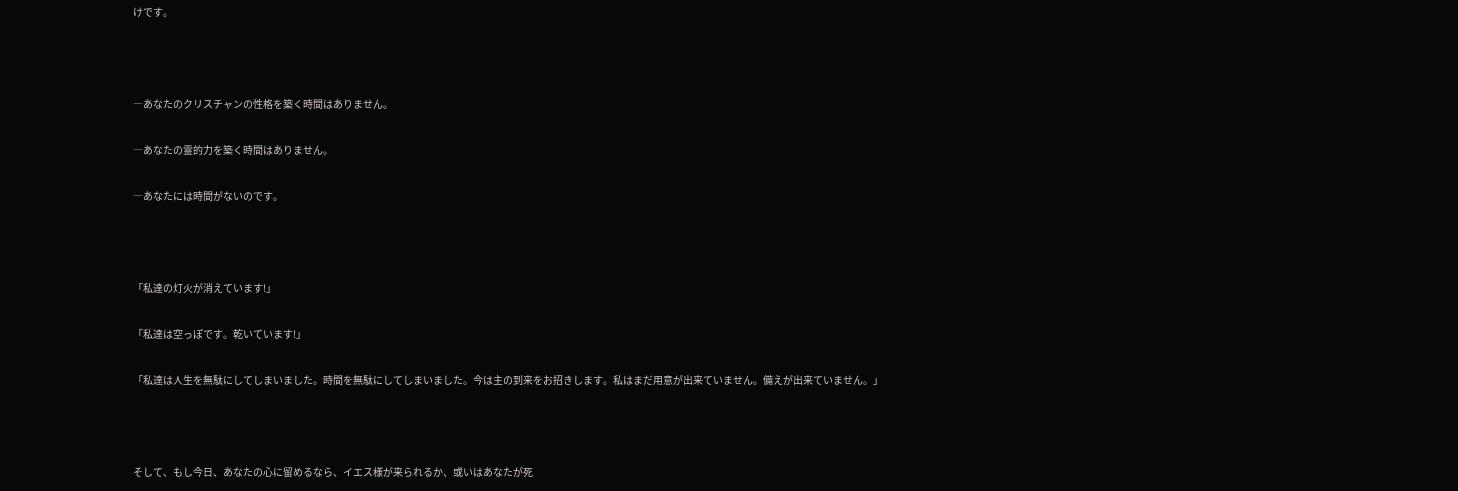けです。



―あなたのクリスチャンの性格を築く時間はありません。

―あなたの霊的力を築く時間はありません。

―あなたには時間がないのです。



「私達の灯火が消えています!」

「私達は空っぽです。乾いています!」

「私達は人生を無駄にしてしまいました。時間を無駄にしてしまいました。今は主の到来をお招きします。私はまだ用意が出来ていません。備えが出来ていません。」



そして、もし今日、あなたの心に留めるなら、イエス様が来られるか、或いはあなたが死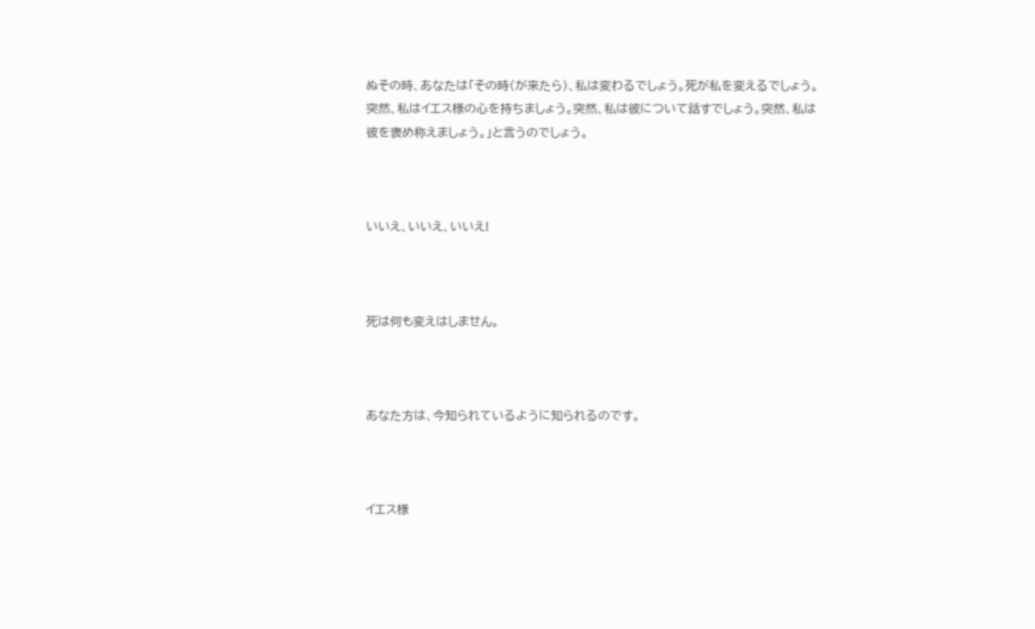ぬその時、あなたは「その時(が来たら)、私は変わるでしょう。死が私を変えるでしょう。突然、私はイエス様の心を持ちましょう。突然、私は彼について話すでしょう。突然、私は彼を褒め称えましょう。」と言うのでしょう。



いいえ、いいえ、いいえ!



死は何も変えはしません。



あなた方は、今知られているように知られるのです。



イエス様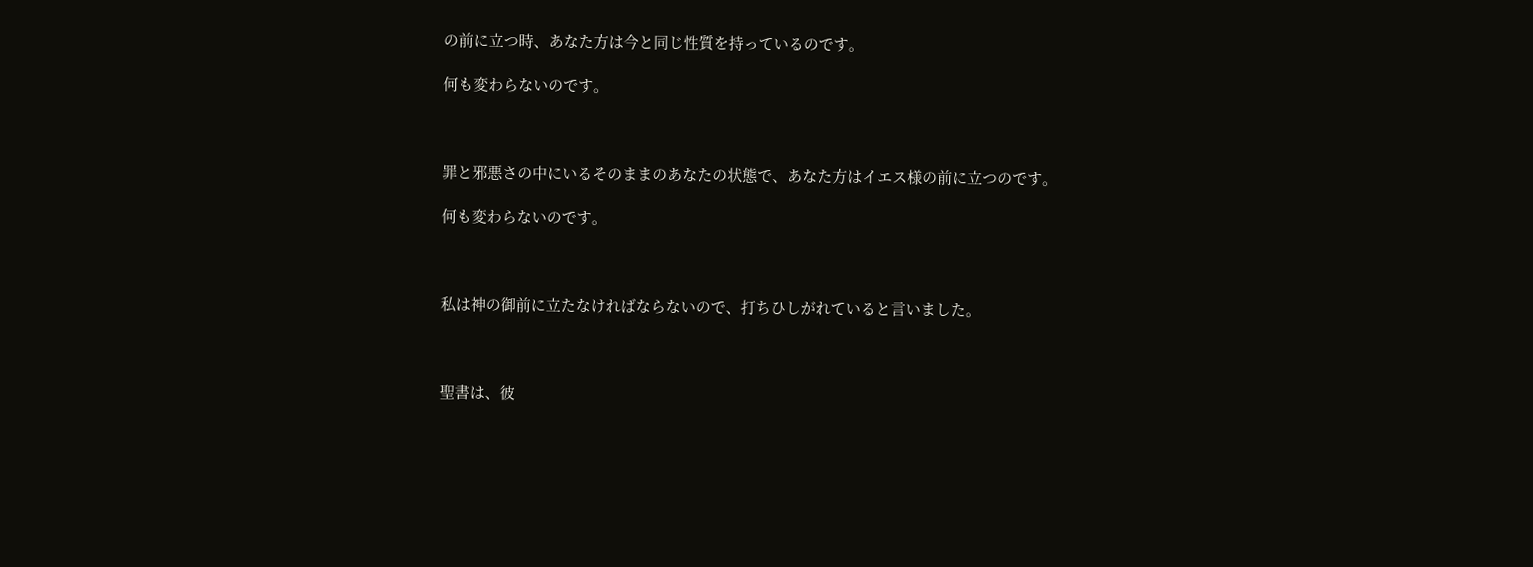の前に立つ時、あなた方は今と同じ性質を持っているのです。

何も変わらないのです。



罪と邪悪さの中にいるそのままのあなたの状態で、あなた方はイエス様の前に立つのです。

何も変わらないのです。



私は神の御前に立たなければならないので、打ちひしがれていると言いました。



聖書は、彼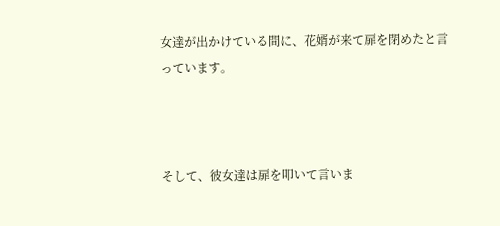女達が出かけている間に、花婿が来て扉を閉めたと言っています。



そして、彼女達は扉を叩いて言いま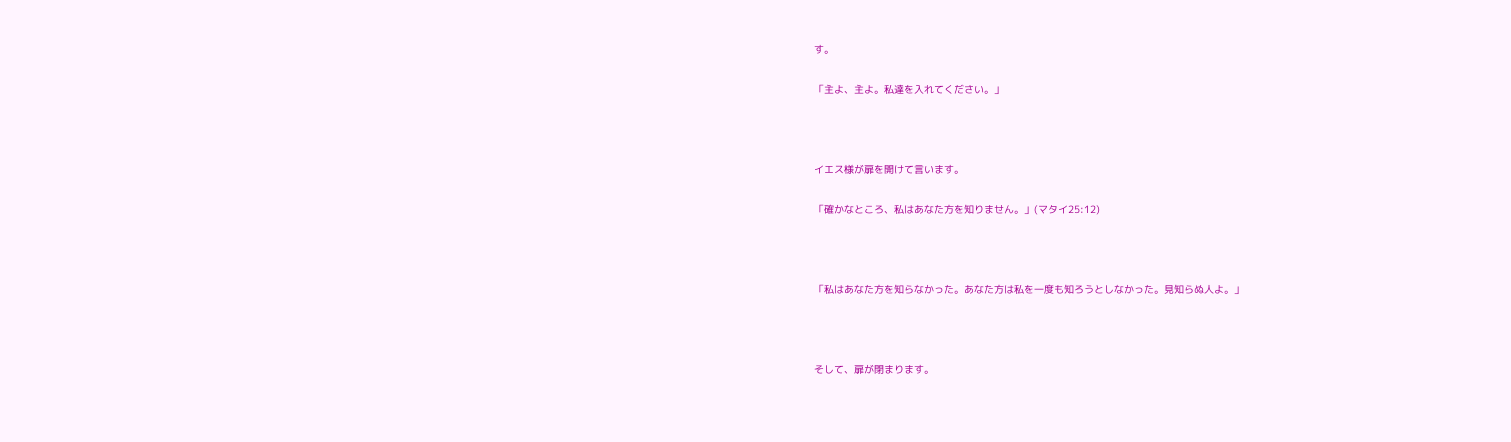す。

「主よ、主よ。私達を入れてください。」



イエス様が扉を開けて言います。

「確かなところ、私はあなた方を知りません。」(マタイ25:12)



「私はあなた方を知らなかった。あなた方は私を一度も知ろうとしなかった。見知らぬ人よ。」



そして、扉が閉まります。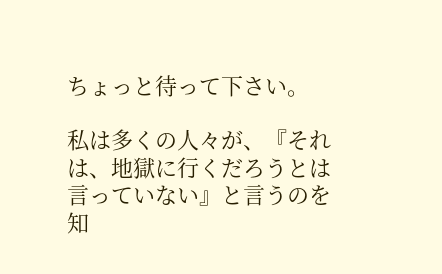ちょっと待って下さい。

私は多くの人々が、『それは、地獄に行くだろうとは言っていない』と言うのを知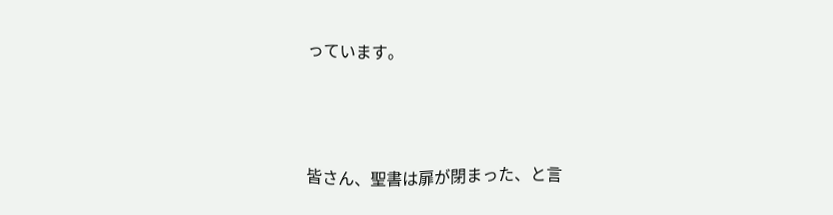っています。



皆さん、聖書は扉が閉まった、と言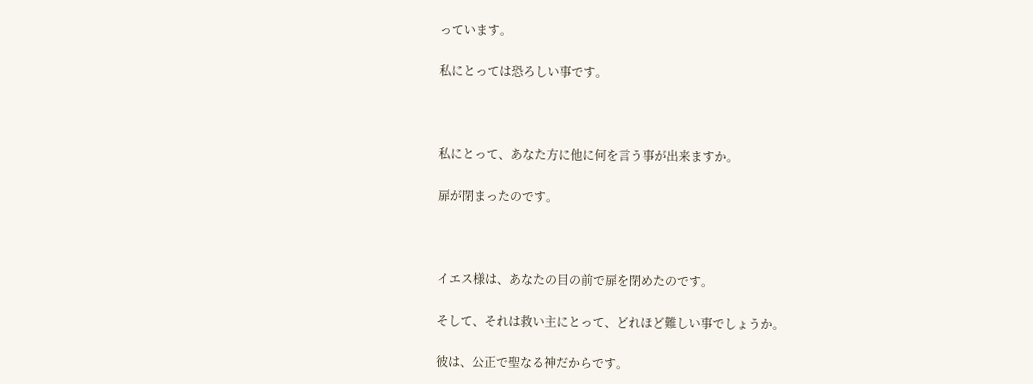っています。

私にとっては恐ろしい事です。



私にとって、あなた方に他に何を言う事が出来ますか。

扉が閉まったのです。



イエス様は、あなたの目の前で扉を閉めたのです。

そして、それは救い主にとって、どれほど難しい事でしょうか。

彼は、公正で聖なる神だからです。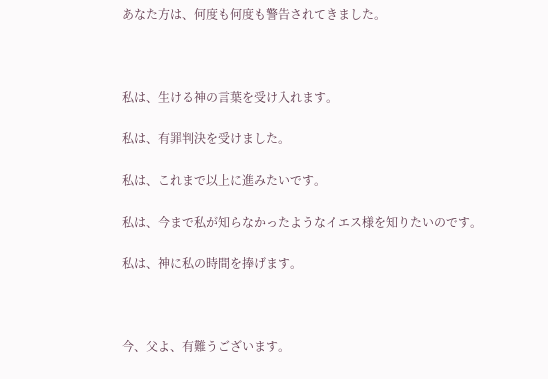あなた方は、何度も何度も警告されてきました。



私は、生ける神の言葉を受け入れます。

私は、有罪判決を受けました。

私は、これまで以上に進みたいです。

私は、今まで私が知らなかったようなイエス様を知りたいのです。

私は、神に私の時間を捧げます。



今、父よ、有難うございます。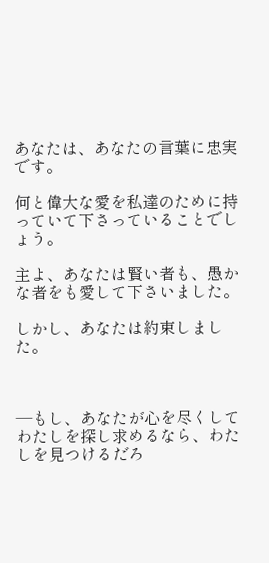あなたは、あなたの言葉に忠実です。

何と偉大な愛を私達のために持っていて下さっていることでしょう。

主よ、あなたは賢い者も、愚かな者をも愛して下さいました。

しかし、あなたは約束しました。



―もし、あなたが心を尽くしてわたしを探し求めるなら、わたしを見つけるだろ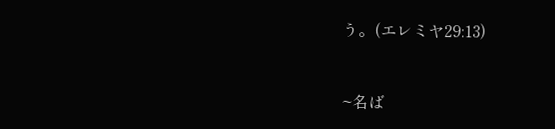う。(エレミヤ29:13)



~名ば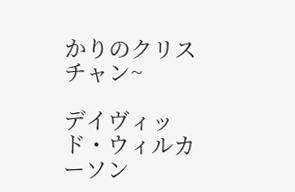かりのクリスチャン~

デイヴィッド・ウィルカーソン